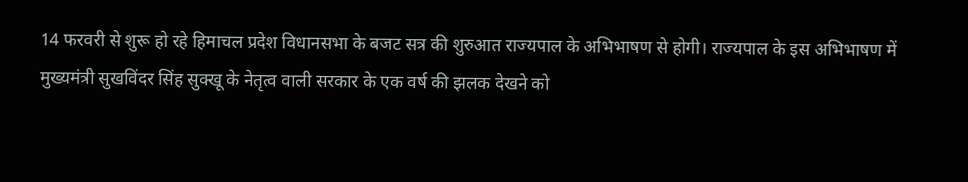14 फरवरी से शुरू हो रहे हिमाचल प्रदेश विधानसभा के बजट सत्र की शुरुआत राज्यपाल के अभिभाषण से होगी। राज्यपाल के इस अभिभाषण में मुख्यमंत्री सुखविंदर सिंह सुक्खू के नेतृत्व वाली सरकार के एक वर्ष की झलक देखने को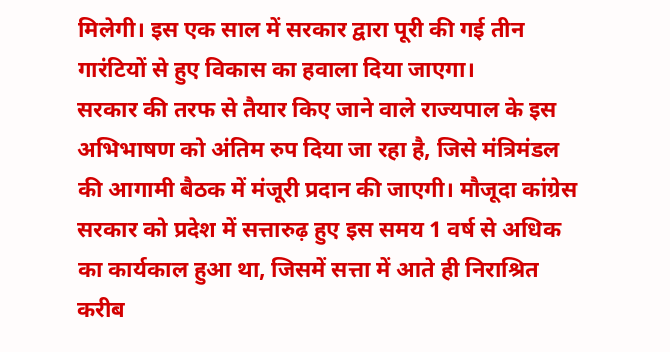मिलेगी। इस एक साल में सरकार द्वारा पूरी की गई तीन गारंटियों से हुए विकास का हवाला दिया जाएगा।
सरकार की तरफ से तैयार किए जाने वाले राज्यपाल के इस अभिभाषण को अंतिम रुप दिया जा रहा है, जिसे मंत्रिमंडल की आगामी बैठक में मंजूरी प्रदान की जाएगी। मौजूदा कांग्रेस सरकार को प्रदेश में सत्तारुढ़ हुए इस समय 1 वर्ष से अधिक का कार्यकाल हुआ था, जिसमें सत्ता में आते ही निराश्रित करीब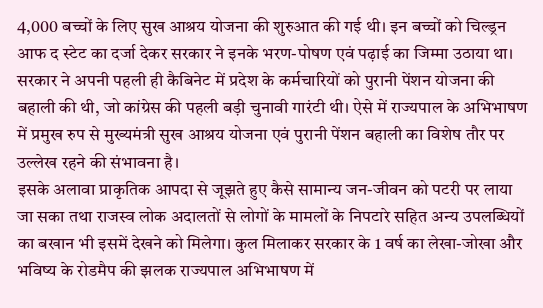4,000 बच्चों के लिए सुख आश्रय योजना की शुरुआत की गई थी। इन बच्चों को चिल्ड्रन आफ द स्टेट का दर्जा देकर सरकार ने इनके भरण-पोषण एवं पढ़ाई का जिम्मा उठाया था। सरकार ने अपनी पहली ही कैबिनेट में प्रदेश के कर्मचारियों को पुरानी पेंशन योजना की बहाली की थी, जो कांग्रेस की पहली बड़ी चुनावी गारंटी थी। ऐसे में राज्यपाल के अभिभाषण में प्रमुख रुप से मुख्यमंत्री सुख आश्रय योजना एवं पुरानी पेंशन बहाली का विशेष तौर पर उल्लेख रहने की संभावना है।
इसके अलावा प्राकृतिक आपदा से जूझते हुए कैसे सामान्य जन-जीवन को पटरी पर लाया जा सका तथा राजस्व लोक अदालतों से लोगों के मामलों के निपटारे सहित अन्य उपलब्धियों का बखान भी इसमें देखने को मिलेगा। कुल मिलाकर सरकार के 1 वर्ष का लेखा-जोखा और भविष्य के रोडमैप की झलक राज्यपाल अभिभाषण में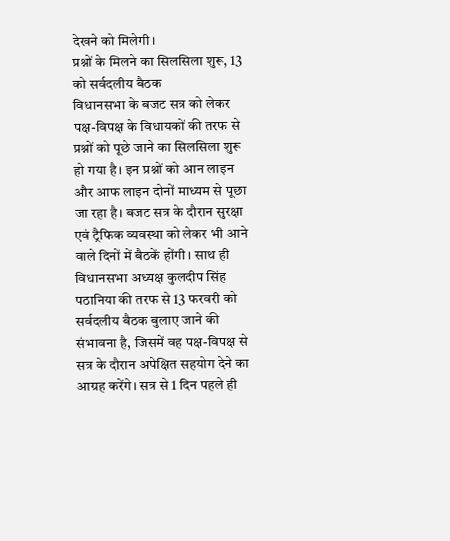देखने को मिलेगी।
प्रश्नों के मिलने का सिलसिला शुरू, 13 को सर्वदलीय बैठक
विधानसभा के बजट सत्र को लेकर पक्ष-विपक्ष के विधायकों की तरफ से प्रश्नों को पूछे जाने का सिलसिला शुरू हो गया है। इन प्रश्नों को आन लाइन और आफ लाइन दोनों माध्यम से पूछा जा रहा है। बजट सत्र के दौरान सुरक्षा एवं ट्रैफिक व्यवस्था को लेकर भी आने वाले दिनों में बैठकें होंगी। साथ ही विधानसभा अध्यक्ष कुलदीप सिंह पठानिया की तरफ से 13 फरवरी को सर्वदलीय बैठक बुलाए जाने की संभावना है, जिसमें वह पक्ष-विपक्ष से सत्र के दौरान अपेक्षित सहयोग देने का आग्रह करेंगे। सत्र से 1 दिन पहले ही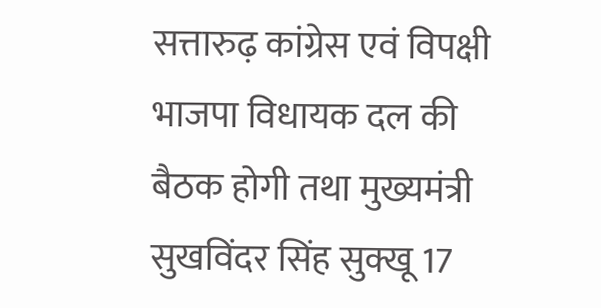सत्तारुढ़ कांग्रेस एवं विपक्षी भाजपा विधायक दल की बैठक होगी तथा मुख्यमंत्री सुखविंदर सिंह सुक्खू 17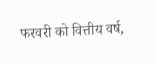फरवरी को वित्तीय वर्ष,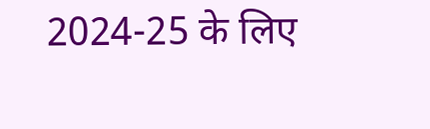2024-25 के लिए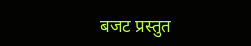बजट प्रस्तुत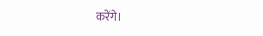करेंगे।